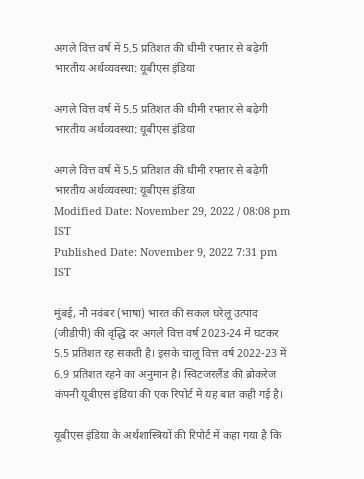अगले वित्त वर्ष में 5.5 प्रतिशत की धीमी रफ्तार से बढ़ेगी भारतीय अर्थव्यवस्था: यूबीएस इंडिया

अगले वित्त वर्ष में 5.5 प्रतिशत की धीमी रफ्तार से बढ़ेगी भारतीय अर्थव्यवस्था: यूबीएस इंडिया

अगले वित्त वर्ष में 5.5 प्रतिशत की धीमी रफ्तार से बढ़ेगी भारतीय अर्थव्यवस्था: यूबीएस इंडिया
Modified Date: November 29, 2022 / 08:08 pm IST
Published Date: November 9, 2022 7:31 pm IST

मुंबई, नौ नवंबर (भाषा) भारत की सकल घरेलू उत्पाद (जीडीपी) की वृद्धि दर अगले वित्त वर्ष 2023-24 में घटकर 5.5 प्रतिशत रह सकती है। इसके चालू वित्त वर्ष 2022-23 में 6.9 प्रतिशत रहने का अनुमान है। स्विटजरलैंड की ब्रोकरेज कंपनी यूबीएस इंडिया की एक रिपोर्ट में यह बात कही गई है।

यूबीएस इंडिया के अर्थशास्त्रियों की रिपोर्ट में कहा गया है कि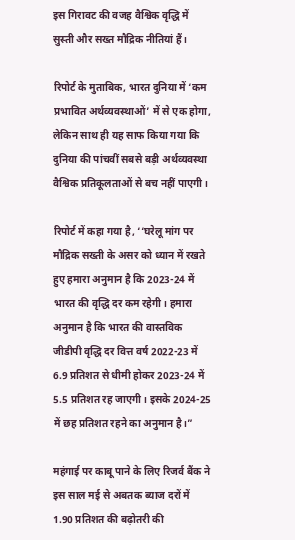इस गिरावट की वजह वैश्विक वृद्धि में सुस्ती और सख्त मौद्रिक नीतियां हैं।

रिपोर्ट के मुताबिक, भारत दुनिया में ‘कम प्रभावित अर्थव्यवस्थाओं’ में से एक होगा, लेकिन साथ ही यह साफ किया गया कि दुनिया की पांचवीं सबसे बड़ी अर्थव्यवस्था वैश्विक प्रतिकूलताओं से बच नहीं पाएगी।

रिपोर्ट में कहा गया है, ‘‘घरेलू मांग पर मौद्रिक सख्ती के असर को ध्यान में रखते हुए हमारा अनुमान है कि 2023-24 में भारत की वृद्धि दर कम रहेगी। हमारा अनुमान है कि भारत की वास्तविक जीडीपी वृद्धि दर वित्त वर्ष 2022-23 में 6.9 प्रतिशत से धीमी होकर 2023-24 में 5.5 प्रतिशत रह जाएगी। इसके 2024-25 में छह प्रतिशत रहने का अनुमान है।”

महंगाई पर काबू पाने के लिए रिजर्व बैंक ने इस साल मई से अबतक ब्याज दरों में 1.90 प्रतिशत की बढ़ोतरी की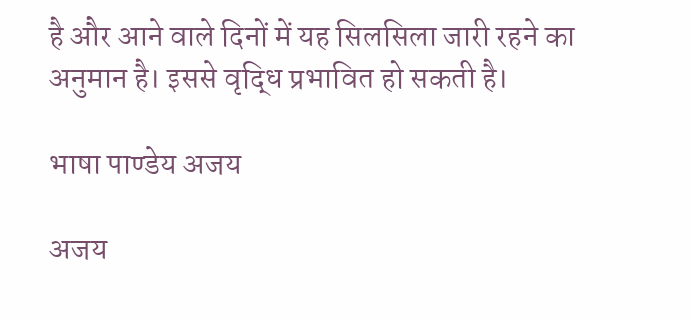है और आने वाले दिनों में यह सिलसिला जारी रहने का अनुमान है। इससे वृद्धि प्रभावित हो सकती है।

भाषा पाण्डेय अजय

अजय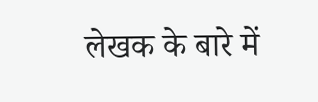लेखक के बारे में